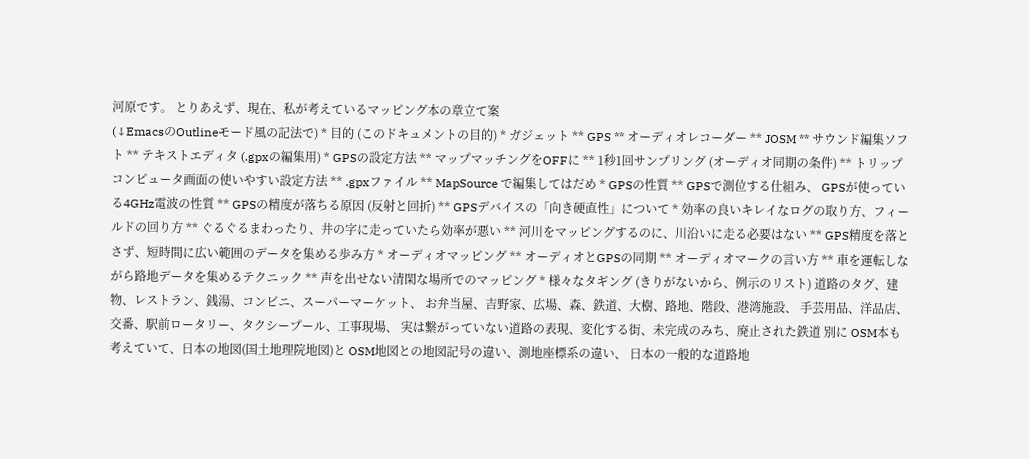河原です。 とりあえず、現在、私が考えているマッピング本の章立て案
(↓EmacsのOutlineモード風の記法で) * 目的 (このドキュメントの目的) * ガジェット ** GPS ** オーディオレコーダー ** JOSM ** サウンド編集ソフト ** テキストエディタ (.gpxの編集用) * GPSの設定方法 ** マップマッチングをOFFに ** 1秒1回サンプリング (オーディオ同期の条件) ** トリップコンピュータ画面の使いやすい設定方法 ** .gpxファイル ** MapSource で編集してはだめ * GPSの性質 ** GPSで測位する仕組み、 GPSが使っている4GHz電波の性質 ** GPSの精度が落ちる原因 (反射と回折) ** GPSデバイスの「向き硬直性」について * 効率の良いキレイなログの取り方、フィールドの回り方 ** ぐるぐるまわったり、井の字に走っていたら効率が悪い ** 河川をマッピングするのに、川沿いに走る必要はない ** GPS精度を落とさず、短時間に広い範囲のデータを集める歩み方 * オーディオマッピング ** オーディオとGPSの同期 ** オーディオマークの言い方 ** 車を運転しながら路地データを集めるテクニック ** 声を出せない清閑な場所でのマッピング * 様々なタギング (きりがないから、例示のリスト) 道路のタグ、建物、レストラン、銭湯、コンビニ、スーパーマーケット、 お弁当屋、吉野家、広場、森、鉄道、大樹、路地、階段、港湾施設、 手芸用品、洋品店、交番、駅前ロータリー、タクシープール、工事現場、 実は繋がっていない道路の表現、変化する街、未完成のみち、廃止された鉄道 別に OSM本も考えていて、日本の地図(国土地理院地図)と OSM地図との地図記号の違い、測地座標系の違い、 日本の一般的な道路地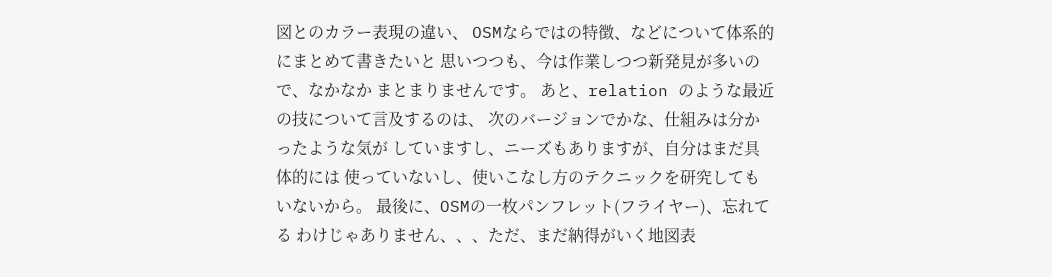図とのカラー表現の違い、 OSMならではの特徴、などについて体系的にまとめて書きたいと 思いつつも、今は作業しつつ新発見が多いので、なかなか まとまりませんです。 あと、relation のような最近の技について言及するのは、 次のバージョンでかな、仕組みは分かったような気が していますし、ニーズもありますが、自分はまだ具体的には 使っていないし、使いこなし方のテクニックを研究しても いないから。 最後に、OSMの一枚パンフレット(フライヤー)、忘れてる わけじゃありません、、、ただ、まだ納得がいく地図表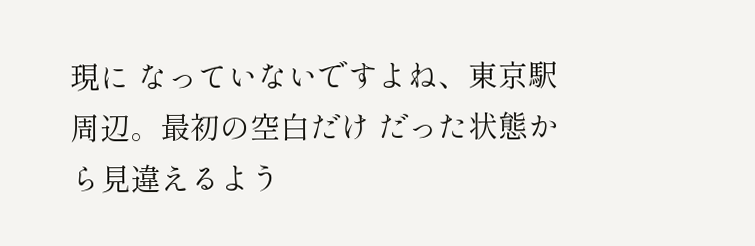現に なっていないですよね、東京駅周辺。最初の空白だけ だった状態から見違えるよう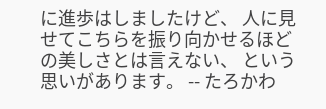に進歩はしましたけど、 人に見せてこちらを振り向かせるほどの美しさとは言えない、 という思いがあります。 -- たろかわ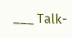___ Talk-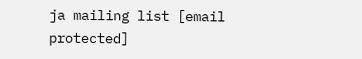ja mailing list [email protected]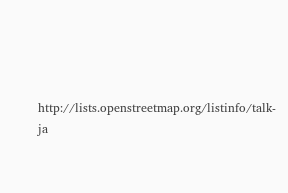http://lists.openstreetmap.org/listinfo/talk-ja